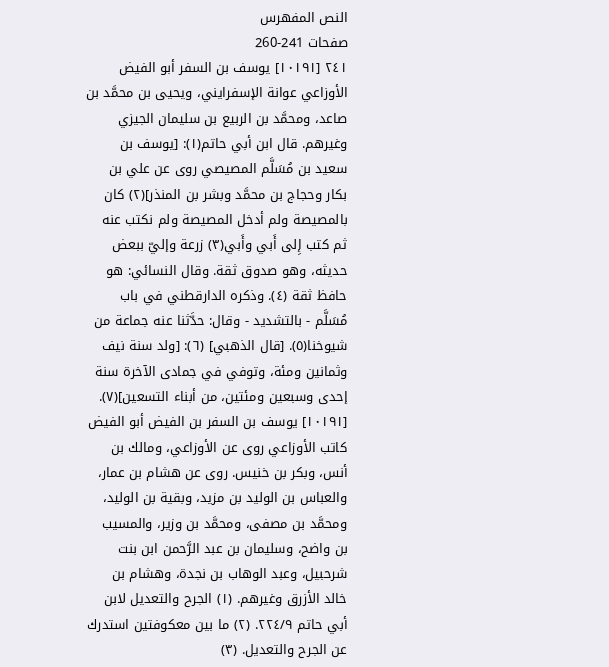النص المفهرس
صفحات 241-260
٢٤١ [١٠١٩١] يوسف بن السفر أبو الفيض الأوزاعي عوانة الإسفرايني، ويحيى بن محمَّد بن صاعد، ومحمَّد بن الربيع بن سليمان الجيزي وغيرهم. قال ابن أبي حاتم(١): [يوسف بن سعيد بن مُسَلَّم المصيصي روى عن علي بن بكار وحجاج بن محمَّد وبشر بن المنذر](٢) كان بالمصيصة ولم أدخل المصيصة ولم نكتب عنه ثم كتب إِلى أَبي وأَبي(٣) زرعة وإليّ ببعض حديثه، وهو صدوق ثقة. وقال النسائي: هو حافظ ثقة (٤). وذكره الدارقطني في باب مُسَلَّم - بالتشديد - وقال: حدَّثنا عنه جماعة من شيوخنا(٥). [قال الذهبي] (٦): [ولد سنة نيف وثمانين ومئة، وتوفي في جمادى الآخرة سنة إحدى وسبعين ومئتين، من أبناء التسعين](٧). [١٠١٩١] يوسف بن السفر بن الفيض أبو الفيض كاتب الأوزاعي روی عن الأوزاعي، ومالك بن أنس، وبکر بن خنيس. روى عن هشام بن عمار، والعباس بن الوليد بن مزيد، وبقية بن الوليد، ومحمَّد بن مصفى، ومحمَّد بن وزير، والمسيب بن واضح، وسليمان بن عبد الرَّحمن ابن بنت شرحبيل، وعبد الوهاب بن نجدة، وهشام بن خالد الأزرق وغيرهم. (١) الجرح والتعديل لابن أبي حاتم ٢٢٤/٩. (٢) ما بين معكوفتين استدرك عن الجرح والتعديل. (٣)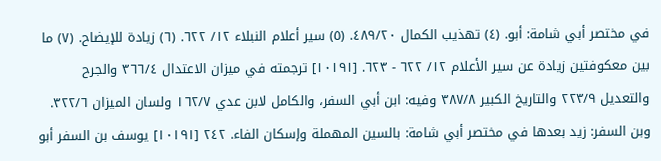في مختصر أبي شامة: أبو. (٤) تهذيب الكمال ٤٨٩/٢٠. (٥) سير أعلام النبلاء ١٢/ ٦٢٢. (٦) زيادة للإيضاح. (٧) ما بين معكوفتين زيادة عن سير الأعلام ١٢/ ٦٢٢ - ٦٢٣. [١٠١٩١] ترجمته في ميزان الاعتدال ٣٦٦/٤ والجرح والتعديل ٢٢٣/٩ والتاريخ الكبير ٣٨٧/٨ وفيه: ابن أبي السفر، والكامل لابن عدي ١٦٢/٧ ولسان الميزان ٣٢٢/٦. وبن السفر: زيد بعدها في مختصر أبي شامة: بالسين المهملة وإسكان الفاء. ٢٤٢ [١٠١٩١] يوسف بن السفر أبو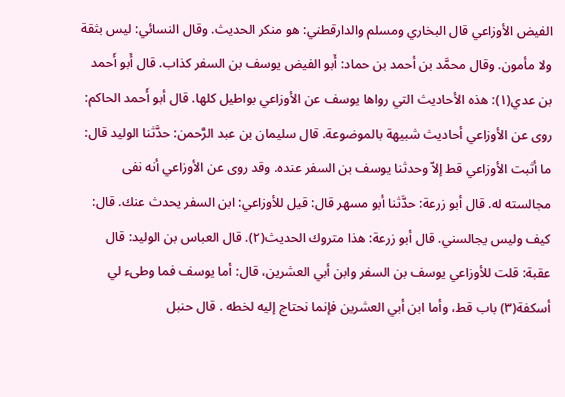الفيض الأوزاعي قال البخاري ومسلم والدارقطني: هو منكر الحديث. وقال النسائي: ليس بثقة ولا مأمون. وقال محمَّد بن أحمد بن حماد: أَبو الفيض يوسف بن السفر كذاب. قال أَبو أَحمد بن عدي(١): هذه الأحاديث التي رواها يوسف عن الأوزاعي بواطيل كلها. قال أبو أَحمد الحاكم: روى عن الأوزاعي أحاديث شبيهة بالموضوعة. قال سليمان بن عبد الرَّحمن: حدَّثنا الوليد قال: ما أثبت الأوزاعي قط إلاّ وحدثنا يوسف بن السفر عنده. وقد روى عن الأوزاعي أنه نفی مجالسته له. قال أبو زرعة: حدَّثنا أبو مسهر قال: قيل للأوزاعي: ابن السفر يحدث عنك. قال: كيف وليس يجالسني. قال أبو زرعة: هذا متروك الحديث(٢). قال العباس بن الوليد: قال عقبة: قلت للأوزاعي يوسف بن السفر وابن أبي العشرين، قال: أما يوسف فما وطىء لي أسكفة(٣) باب قط، وأما ابن أبي العشرين فإنما نحتاج إليه لخطه . قال حنبل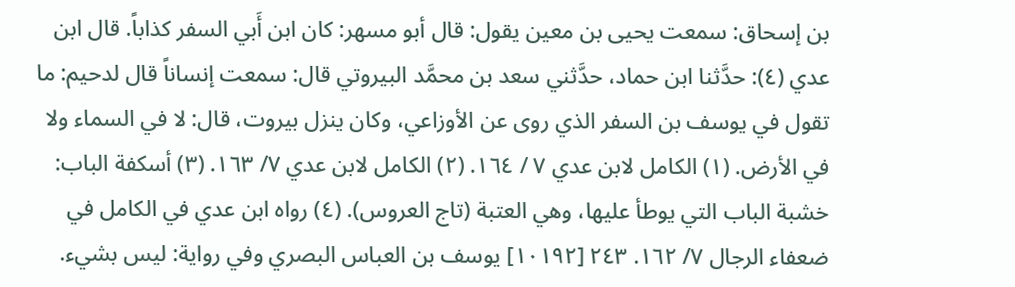بن إسحاق: سمعت يحيى بن معين يقول: قال أبو مسهر: كان ابن أَبي السفر كذاباً. قال ابن عدي (٤): حدَّثنا ابن حماد، حدَّثني سعد بن محمَّد البيروتي قال: سمعت إنساناً قال لدحيم: ما تقول في يوسف بن السفر الذي روى عن الأوزاعي، وكان ينزل بيروت، قال: لا في السماء ولا في الأرض. (١) الكامل لابن عدي ٧ / ١٦٤. (٢) الكامل لابن عدي ٧/ ١٦٣. (٣) أسكفة الباب: خشبة الباب التي يوطأ عليها، وهي العتبة (تاج العروس). (٤) رواه ابن عدي في الكامل في ضعفاء الرجال ٧/ ١٦٢. ٢٤٣ [١٠١٩٢] يوسف بن العباس البصري وفي رواية: ليس بشيء.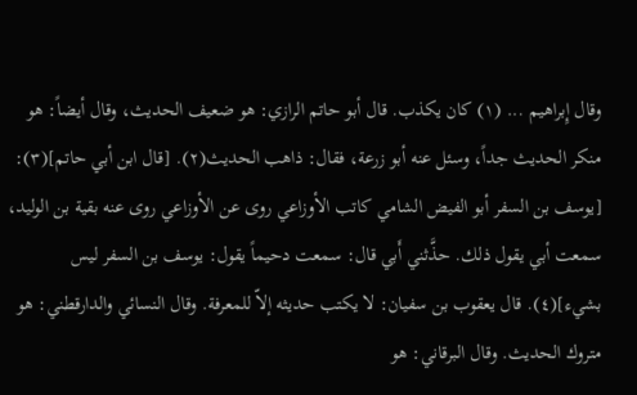وقال إِبراهيم ... (١) كان يكذب. قال أبو حاتم الرازي: هو ضعيف الحديث، وقال أيضاً: هو منكر الحديث جداً، وسئل عنه أبو زرعة، فقال: ذاهب الحديث(٢). [قال ابن أبي حاتم](٣): [يوسف بن السفر أبو الفيض الشامي كاتب الأوزاعي روى عن الأوزاعي روى عنه بقية بن الوليد، سمعت أبي يقول ذلك. حذَّثني أَبي قال: سمعت دحيماً يقول: يوسف بن السفر ليس بشيء](٤). قال يعقوب بن سفيان: لا يكتب حديثه إلاّ للمعرفة. وقال النسائي والدارقطني: هو متروك الحديث. وقال البرقاني: هو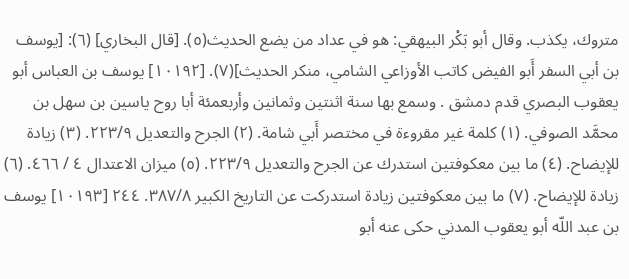متروك، يكذب. وقال أبو بَكْر البيهقي: هو في عداد من يضع الحديث(٥). [قال البخاري] (٦): [يوسف بن أبي السفر أَبو الفيض كاتب الأوزاعي الشامي، منكر الحديث](٧). [١٠١٩٢] يوسف بن العباس أبو يعقوب البصري قدم دمشق . وسمع بها سنة اثنتين وثمانين وأربعمئة أبا روح ياسين بن سهل بن محمَّد الصوفي. (١) كلمة غير مقروءة في مختصر أَبي شامة. (٢) الجرح والتعديل ٢٢٣/٩. (٣) زيادة للإيضاح. (٤) ما بين معكوفتين استدرك عن الجرح والتعديل ٢٢٣/٩. (٥) ميزان الاعتدال ٤ / ٤٦٦. (٦) زيادة للإيضاح. (٧) ما بين معكوفتين زيادة استدركت عن التاريخ الكبير ٣٨٧/٨. ٢٤٤ [١٠١٩٣] يوسف بن عبد اللّه أبو يعقوب المدني حكى عنه أبو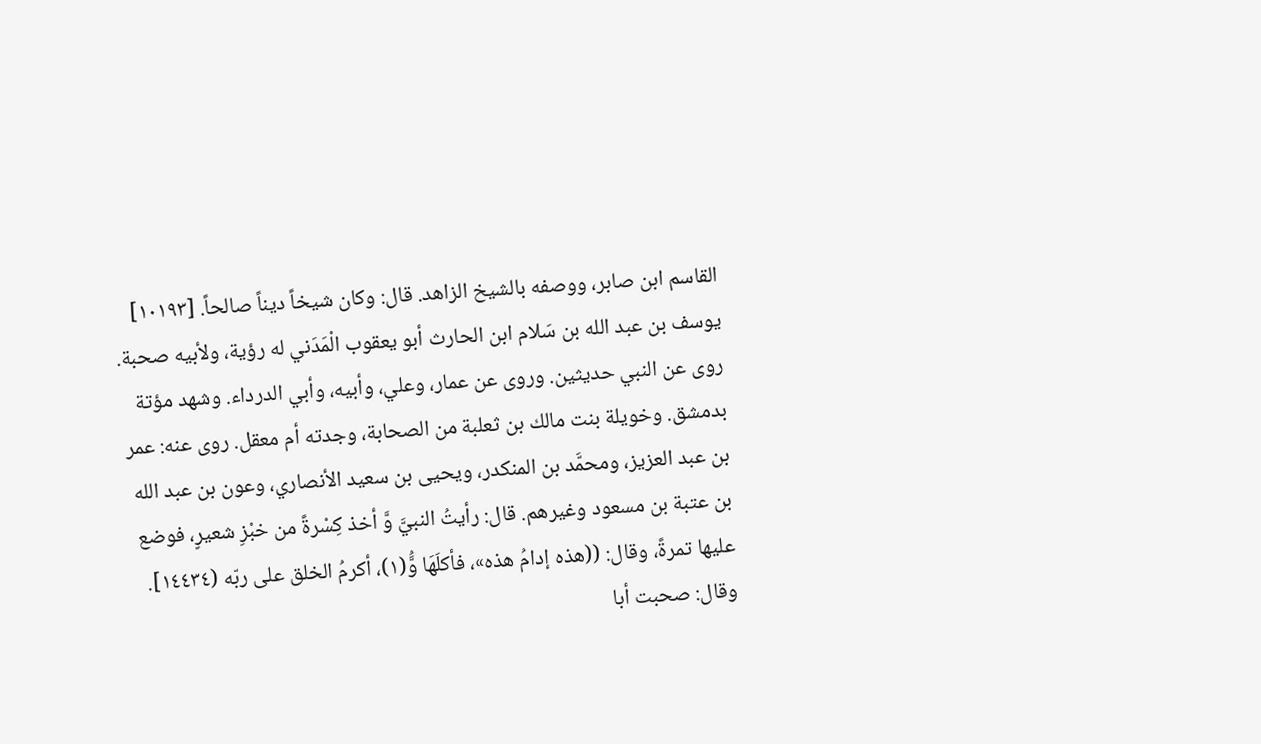القاسم ابن صابر، ووصفه بالشيخ الزاهد. قال: وكان شيخاً ديناً صالحاً. [١٠١٩٣] يوسف بن عبد الله بن سَلام ابن الحارث أبو يعقوب الْمَدَني له رؤية، ولأبيه صحبة. روى عن النبي حديثين. وروى عن عمار، وعلي، وأبيه، وأبي الدرداء. وشهد مؤتة بدمشق. وخويلة بنت مالك بن ثعلبة من الصحابة، وجدته أم معقل. روى عنه: عمر بن عبد العزيز، ومحمَّد بن المنكدر، ويحيى بن سعيد الأنصاري، وعون بن عبد الله بن عتبة بن مسعود وغيرهم. قال: رأيتُ النبيَّ وَّ أخذ كِسْرةً من خبْزِ شعيرٍ، فوضع عليها تمرةً، وقال: ((هذه إدامُ هذه»، فأكلَهَا وَُّ(١)، أكرمُ الخلق على ربّه (١٤٤٣٤]. وقال: صحبت أبا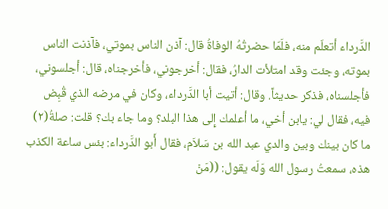الدَّرداء أتعلّم منه، فلَمّا حضرتُهُ الوفاةُ قال: آذن الناس بموتي، فآذنت الناس بموته، وجئت وقد امتلأت الدارُ، فقال: أخرجوني، فأخرجناه، قال: أجلسوني، فأجلسناه، فذكر حديثاً. وقال: أتيت أبا الدَّرداء، وكان في مرضه الذي قُبِض فيه، فقال لي: يابن أخي، ما أعلمك إِلى هذا البلد؟ وما جاء بك؟ قلت: صلةُ(٢) ما كان بينك وبين والدي عبد الله بن سَلاَم، فقال أَبو الدَّرداء: بئس ساعة الكذب هذه، سمعتُ رسول الله وَلَه يقول: ((مَنْ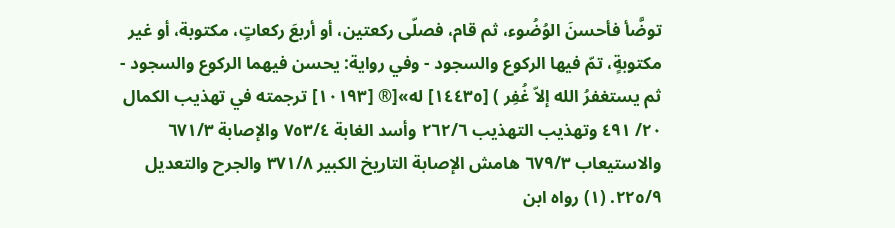توضَّأ فأحسنَ الوُضُوء، ثم قام، فصلّى ركعتين، أو أربعَ ركعاتٍ، مكتوبة، أو غير مكتوبةٍ، تمّ فيها الركوع والسجود - وفي رواية: يحسن فيهما الركوع والسجود - ثم يستغفرُ الله إلاّ غُفِر ) [١٤٤٣٥] له»[® [١٠١٩٣] ترجمته في تهذيب الكمال ٢٠/ ٤٩١ وتهذيب التهذيب ٢٦٢/٦ وأسد الغابة ٧٥٣/٤ والإصابة ٦٧١/٣ والاستيعاب ٦٧٩/٣ هامش الإصابة التاريخ الكبير ٣٧١/٨ والجرح والتعديل ٢٢٥/٩. (١) رواه ابن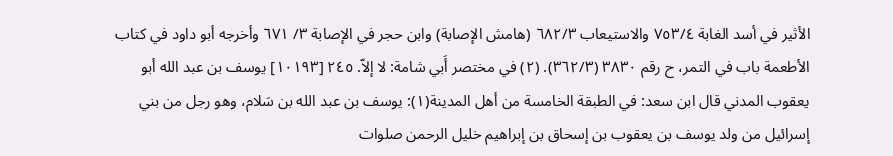الأثير في أسد الغابة ٧٥٣/٤ والاستيعاب ٦٨٢/٣ (هامش الإصابة) وابن حجر في الإصابة ٣/ ٦٧١ وأخرجه أبو داود في كتاب الأطعمة باب في التمر، ح رقم ٣٨٣٠ (٣٦٢/٣). (٢) في مختصر أَبي شامة: لا إلاّ. ٢٤٥ [١٠١٩٣] يوسف بن عبد الله أبو يعقوب المدني قال ابن سعد: في الطبقة الخامسة من أهل المدينة(١): يوسف بن عبد الله بن سَلام، وهو رجل من بني إسرائيل من ولد يوسف بن يعقوب بن إسحاق بن إبراهيم خليل الرحمن صلوات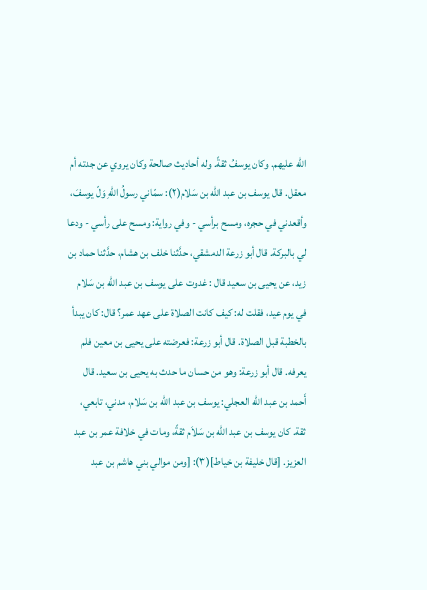الله عليهم. وكان يوسفُ ثقةً. وله أحاديث صالحة وكان يروي عن جدته أم معقل. قال يوسف بن عبد اللّه بن سَلام(٢): سمّاني رسولُ اللهِ وَلّ يوسفَ، وأقعدني في حجره، ومسح برأسي - وفي رواية: ومسح على رأسي - ودعا لي بالبركة. قال أبو زرعة الدمشقي، حدَّثنا خلف بن هشام، حدَّثنا حماد بن زيد، عن يحيى بن سعید قال : غدوت على يوسف بن عبد الله بن سَلام في يوم عيد، فقلت له: كيف كانت الصلاة على عهد عمر؟ قال: كان يبدأ بالخطبة قبل الصلاة. قال أبو زرعة: فعرضته على يحيى بن معين فلم يعرفه. قال أبو زرعة: وهو من حسان ما حدث به يحيى بن سعيد. قال أَحمد بن عبد اللّه العجلي: يوسف بن عبد اللّه بن سَلام، مدني، تابعي، ثقة. كان يوسف بن عبد اللّه بن سَلاَم ثقةً، ومات في خلافة عمر بن عبد العزيز. [قال خليفة بن خياط](٣): [ومن موالي بني هاشم بن عبد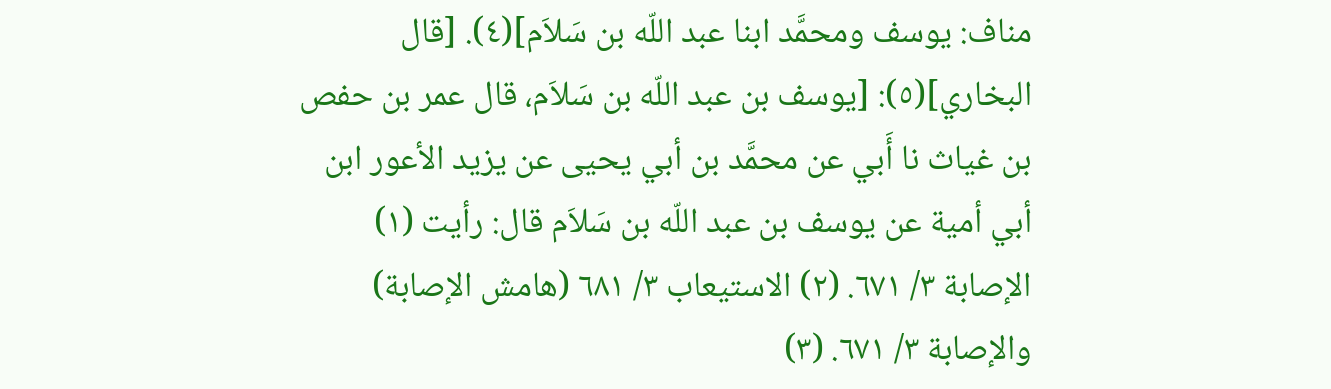مناف: يوسف ومحمَّد ابنا عبد اللّه بن سَلاَم](٤). [قال البخاري](٥): [يوسف بن عبد اللّه بن سَلاَم، قال عمر بن حفص بن غياث نا أَبي عن محمَّد بن أبي يحيى عن يزيد الأعور ابن أبي أمية عن يوسف بن عبد اللّه بن سَلاَم قال: رأيت (١) الإصابة ٣/ ٦٧١. (٢) الاستيعاب ٣/ ٦٨١ (هامش الإصابة) والإصابة ٣/ ٦٧١. (٣)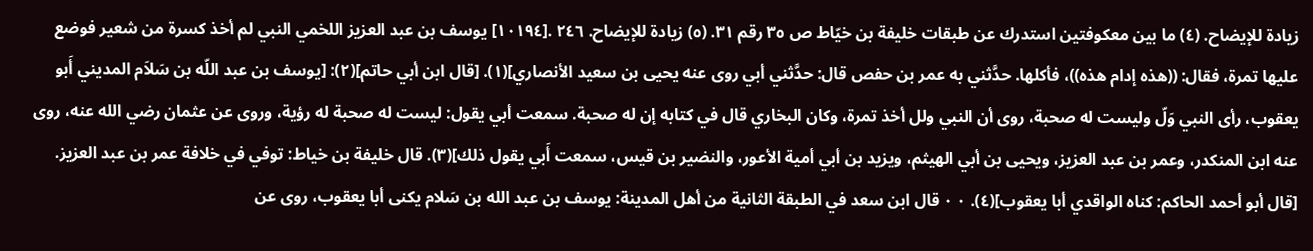زيادة للإيضاح. (٤) ما بين معكوفتين استدرك عن طبقات خليفة بن خيّاط ص ٣٥ رقم ٣١. (٥) زيادة للإيضاح. ٢٤٦ .[١٠١٩٤] يوسف بن عبد العزيز اللخمي النبي لم أخذ كسرة من شعير فوضع عليها تمرة، فقال: ((هذه إدام هذه))، فأكلها. حدَّثني به عمر بن حفص قال: حدَّثني أبي روى عنه يحيى بن سعيد الأنصاري](١). [قال ابن أبي حاتم](٢): [يوسف بن عبد اللّه بن سَلاَم المديني أَبو يعقوب، رأى النبي وَلّ وليست له صحبة، روى أن النبي ولل أخذ تمرة، وكان البخاري قال في كتابه إن له صحبة. سمعت أبي يقول: ليست له صحبة له رؤية، وروى عن عثمان رضي الله عنه، روى عنه ابن المنكدر، وعمر بن عبد العزيز، ويحيى بن أبي الهيثم، ويزيد بن أبي أمية الأعور، والنضير بن قيس، سمعت أَبي يقول ذلك](٣). قال خليفة بن خياط: توفي في خلافة عمر بن عبد العزيز. [قال أبو أحمد الحاكم: كناه الواقدي أبا يعقوب](٤). ٠ ٠ قال ابن سعد في الطبقة الثانية من أهل المدينة: يوسف بن عبد الله بن سَلام يكنى أبا يعقوب، روى عن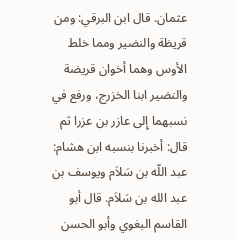عثمان. قال ابن البرقي: ومن قريظة والنضير ومما خلط الأوس وهما أخوان قريضة والنضير ابنا الخزرج، ورفع في نسبهما إِلى عازر بن عزرا ثم قال: أخبرنا بنسبه ابن هشام: عبد اللّه بن سَلاَم ويوسف بن عبد الله بن سَلاَم. قال أبو القاسم البغوي وأبو الحسن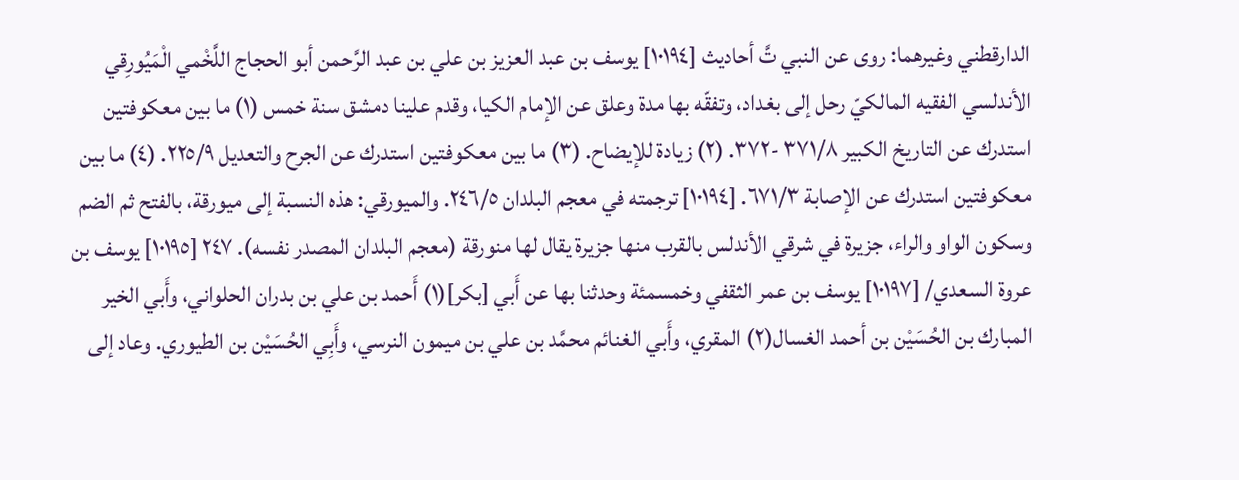الدارقطني وغيرهما: روى عن النبي تَّ أحاديث [١٠١٩٤] يوسف بن عبد العزيز بن علي بن عبد الرَّحمن أبو الحجاج اللَّخْمي الْمَيُورِقي الأندلسي الفقيه المالكيّ رحل إلى بغداد، وتفقّه بها مدة وعلق عن الإمام الكيا، وقدم علينا دمشق سنة خمس (١) ما بين معكوفتين استدرك عن التاريخ الكبير ٣٧١/٨ -٣٧٢. (٢) زيادة للإيضاح. (٣) ما بين معكوفتين استدرك عن الجرح والتعديل ٢٢٥/٩. (٤) ما بين معكوفتين استدرك عن الإصابة ٦٧١/٣. [١٠١٩٤] ترجمته في معجم البلدان ٢٤٦/٥. والميورقي: هذه النسبة إلى ميورقة، بالفتح ثم الضم وسكون الواو والراء، جزيرة في شرقي الأندلس بالقرب منها جزيرة يقال لها منورقة (معجم البلدان المصدر نفسه). ٢٤٧ [١٠١٩٥] يوسف بن عروة السعدي/ [١٠١٩٧] يوسف بن عمر الثقفي وخمسمئة وحدثنا بها عن أَبي [بكر](١) أَحمد بن علي بن بدران الحلواني، وأَبي الخير المبارك بن الحُسَيْن بن أحمد الغسال(٢) المقري، وأَبي الغنائم محمَّد بن علي بن ميمون النرسي، وأَبِي الحُسَيْن بن الطيوري. وعاد إلى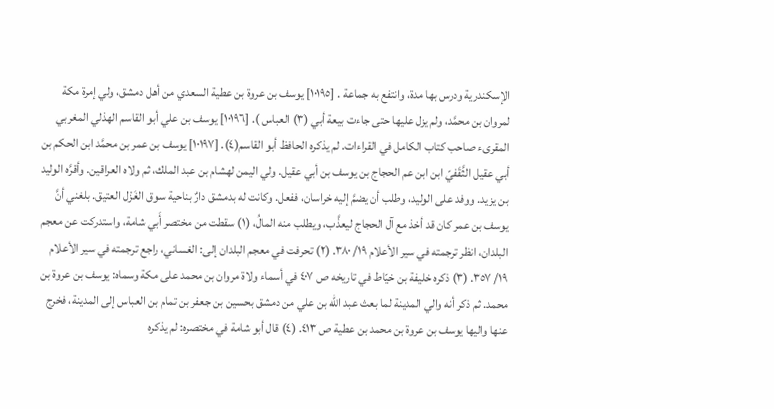الإسكندرية ودرس بها مدة، وانتفع به جماعة . [١٠١٩٥] يوسف بن عروة بن عطية السعدي من أهل دمشق، ولي إمرة مكة لمروان بن محمَّد، ولم يزل عليها حتى جاءت بيعة أبي (٣) العباس ). [١٠١٩٦] يوسف بن علي أبو القاسم الهذلي المغربي المقرىء صاحب كتاب الكامل في القراءات. لم يذكره الحافظ أبو القاسم(٤). [١٠١٩٧] يوسف بن عمر بن محمَّد ابن الحكم بن أبي عقيل الثَّقَفيّ ابن ابن عم الحجاج بن يوسف بن أبي عقيل. ولي اليمن لهشام بن عبد الملك، ثم ولاه العراقين. وأقرَّه الوليد بن يزيد. ووفد على الوليد، وطلب أن يضمَّ إليه خراسان، ففعل. وكانت له بدمشق دارٌ بناحية سوق الغَزْل العتيق. بلغني أنَّ يوسف بن عمر كان قد أخذ مع آل الحجاج ليعذَّب، ويطلب منه المالُ، (١) سقطت من مختصر أَبي شامة، واستدركت عن معجم البلدان، انظر ترجمته في سير الأعلام ١٩/ ٣٨٠. (٢) تحرفت في معجم البلدان إلى: الغساني، راجع ترجمته في سير الأعلام ١٩/ ٣٥٧. (٣) ذكره خليفة بن خيّاط في تاريخه ص ٤٠٧ في أسماء ولاة مروان بن محمد على مكة وسماه: يوسف بن عروة بن محمد. ثم ذكر أنه والي المدينة لما بعث عبد الله بن علي من دمشق بحسين بن جعفر بن تمام بن العباس إلى المدينة، فخرج عنها واليها يوسف بن عروة بن محمد بن عطية ص ٤١٣. (٤) قال أبو شامة في مختصره: لم يذكره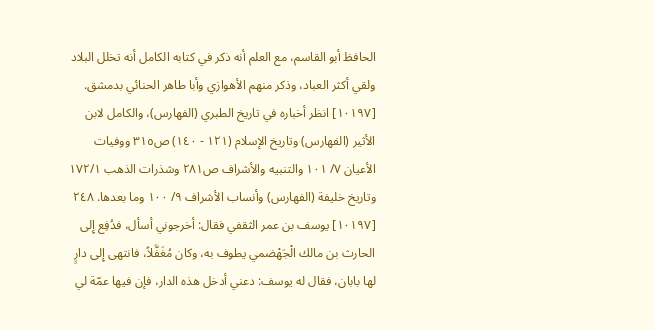الحافظ أبو القاسم، مع العلم أنه ذكر في كتابه الكامل أنه تخلل البلاد ولقي أكثر العباد، وذكر منهم الأهوازي وأبا طاهر الحنائي بدمشق. [١٠١٩٧] انظر أخباره في تاريخ الطبري (الفهارس)، والكامل لابن الأثير (الفهارس) وتاريخ الإسلام (١٢١ - ١٤٠) ص٣١٥ ووفيات الأعيان ٧/ ١٠١ والتنبيه والأشراف ص٢٨١ وشذرات الذهب ١٧٢/١ وتاريخ خليفة (الفهارس) وأنساب الأشراف ٩/ ١٠٠ وما بعدها. ٢٤٨ [١٠١٩٧] يوسف بن عمر الثقفي فقال: أخرجوني أسأل، فدُفِع إِلى الحارث بن مالك الْجَهْضمي يطوف به، وكان مُغَفَّلاً، فانتهى إِلى دارٍ لها بابان، فقال له يوسف: دعني أدخل هذه الدار، فإن فيها عمّة لي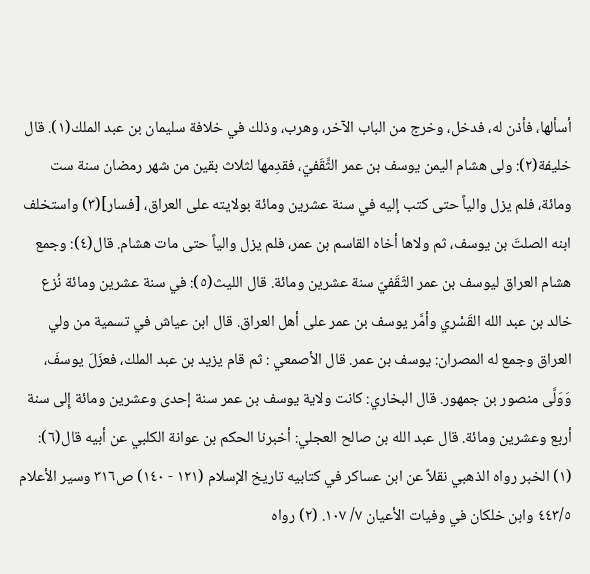أسألها، فأذن له، فدخل، وخرج من الباب الآخر، وهرب، وذلك في خلافة سليمان بن عبد الملك(١). قال خليفة(٢): ولى هشام اليمن يوسف بن عمر الثَّقَفيّ، فقدِمها لثلاث بقين من شهر رمضان سنة ست ومائة، فلم يزل والياً حتى كتب إليه في سنة عشرين ومائة بولايته على العراق، [فسار](٣) واستخلف ابنه الصلتَ بن يوسف، ثم ولاها أخاه القاسم بن عمر، فلم يزل والياً حتى مات هشام. قال(٤): وجمع هشام العراق ليوسف بن عمر الثّقَفيّ سنة عشرين ومائة. قال الليث(٥): في سنة عشرين ومائة نُزع خالد بن عبد الله القَسْري وأمَّر يوسف بن عمر على أهل العراق. قال ابن عياش في تسمية من ولي العراق وجمع له المصران: يوسف بن عمر. قال الأصمعي : ثم قام يزيد بن عبد الملك، فعزَلَ يوسفَ، وَوَلَّى منصور بن جمهور. قال البخاري: كانت ولاية يوسف بن عمر سنة إحدى وعشرين ومائة إِلى سنة أربع وعشرين ومائة. قال عبد الله بن صالح العجلي: أخبرنا الحكم بن عوانة الكلبي عن أبيه قال(٦): (١) الخبر رواه الذهبي نقلاً عن ابن عساكر في كتابيه تاريخ الإسلام (١٢١ - ١٤٠) ص٣١٦ وسير الأعلام ٤٤٣/٥ وابن خلكان في وفيات الأعيان ٧/ ١٠٧. (٢) رواه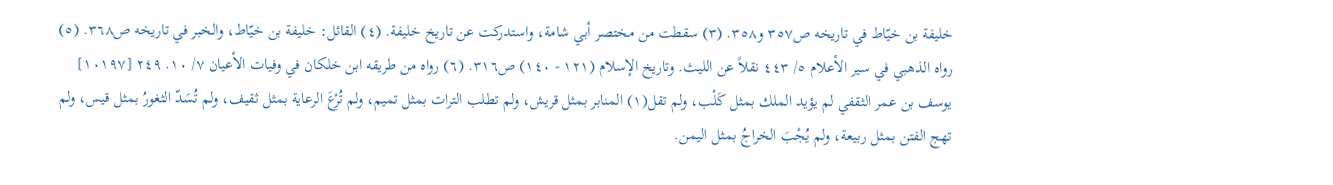خليفة بن خيّاط في تاريخه ص٣٥٧ و٣٥٨. (٣) سقطت من مختصر أبي شامة، واستدركت عن تاريخ خليفة. (٤) القائل: خليفة بن خيّاط، والخبر في تاريخه ص٣٦٨. (٥) رواه الذهبي في سير الأعلام ٥/ ٤٤٣ نقلاً عن الليث. وتاريخ الإسلام (١٢١ - ١٤٠) ص٣١٦. (٦) رواه من طريقه ابن خلكان في وفيات الأعيان ٧/ ١٠. ٢٤٩ [١٠١٩٧] يوسف بن عمر الثقفي لم يؤيد الملك بمثل كَلْب، ولم تقل(١) المنابر بمثل قريش، ولم تطلب الترات بمثل تميم، ولم تُرْعَ الرعاية بمثل ثقيف، ولم تُسَدّ الثغورُ بمثل قيس، ولم تهج الفتن بمثل ربيعة، ولم يُجْبَ الخراجُ بمثل اليمن.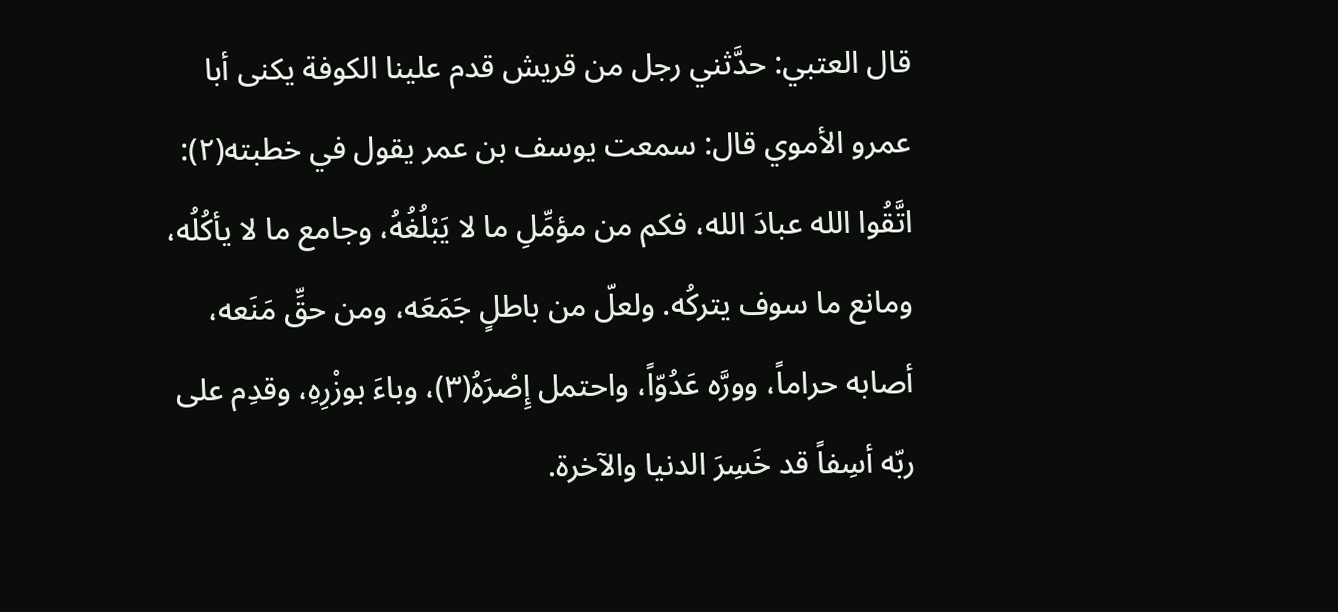قال العتبي: حدَّثني رجل من قريش قدم علينا الكوفة يكنى أبا عمرو الأموي قال: سمعت يوسف بن عمر يقول في خطبته(٢): اتَّقُوا الله عبادَ الله، فكم من مؤمِّلِ ما لا يَبْلُغُهُ، وجامع ما لا يأكُلُه، ومانع ما سوف يتركُه. ولعلّ من باطلٍ جَمَعَه، ومن حقِّ مَنَعه، أصابه حراماً، وورَّه عَدُوّاً، واحتمل إِصْرَهُ(٣)، وباءَ بوزْرِهِ، وقدِم على ربّه أسِفاً قد خَسِرَ الدنيا والآخرة.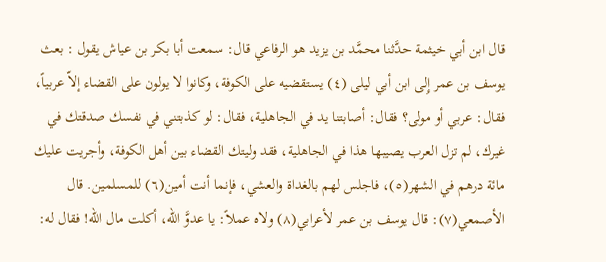قال ابن أبي خيثمة حدَّثنا محمَّد بن يزيد هو الرفاعي قال: سمعت أبا بكر بن عياش يقول : بعث يوسف بن عمر إِلى ابن أبي ليلى (٤) يستقضيه على الكوفة، وكانوا لا يولون على القضاء إلاّ عربياً، فقال: عربي أو مولى؟ فقال: أصابتنا يد في الجاهلية، فقال: لو كذبتني في نفسك صدقتك في غيرك، لم تزل العرب يصيبها هذا في الجاهلية، فقد وليتك القضاء بين أهل الكوفة، وأجريت عليك مائة درهم في الشهر(٥)، فاجلس لهم بالغداة والعشي، فإنما أنت أمين(٦) للمسلمين. قال الأصمعي(٧): قال يوسف بن عمر لأعرابي(٨) ولاه عملاً: يا عدوَّ الله، أكلت مال الله! فقال له: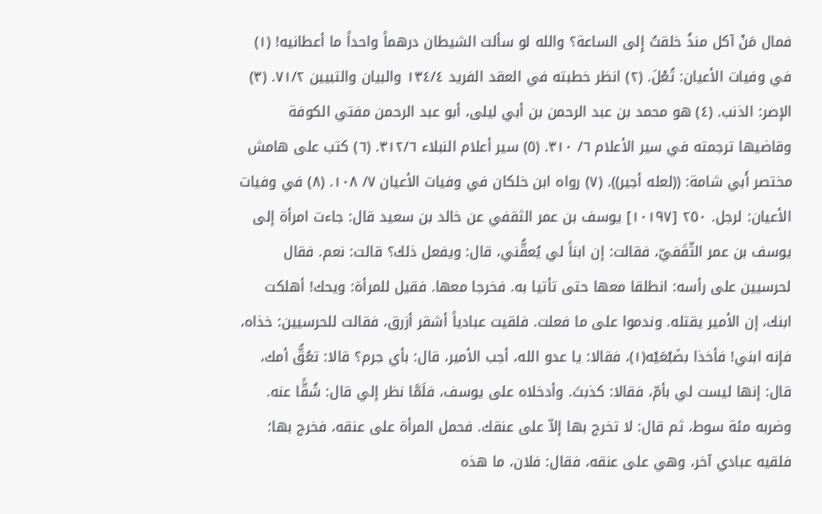فمال مَنْ آكل منذُ خلقتُ إِلى الساعة؟ والله لو سألت الشيطان درهماً واحداً ما أعطانيه! (١) في وفيات الأعيان: تُعْلَ. (٢) انظر خطبته في العقد الفريد ١٣٤/٤ والبيان والتبيين ٧١/٢. (٣) الإصر: الذنب. (٤) هو محمد بن عبد الرحمن بن أبي ليلى، أبو عبد الرحمن مفتي الكوفة وقاضيها ترجمته في سير الأعلام ٦/ ٣١٠. (٥) سير أعلام النبلاء ٣١٢/٦. (٦) كتب على هامش مختصر أَبي شامة: ((لعله أجير)). (٧) رواه ابن خلكان في وفيات الأعيان ٧/ ١٠٨. (٨) في وفيات الأعيان: لرجل. ٢٥٠ [١٠١٩٧] يوسف بن عمر الثقفي عن خالد بن سعيد قال: جاءت امرأة إلى يوسف بن عمر الثّقَفيّ، فقالت: إن ابناً لي يُعقُّني، قال: ويفعل ذلك؟ قالت: نعم. فقال لحرسيين على رأسه: انطلقا معها حتى تأتيا به. فخرجا معها. فقيل للمرأة: ويحك! أهلكت ابنك، إن الأمير يقتله. وندموا على ما فعلت. فلقيت عبادياً أشقر أزرق، فقالت للحرسيين: خذاه، فإنه ابني! فأخذا بضَبْعَيْه(١)، فقالا: يا عدو الله، أجب الأمير، قال: بأي جرم؟ قالا: تعُقُّ أمك، قال: إنها ليست لي بأمّ، فقالا: كذبتَ. وأدخلاه على يوسف، فلَمَّا نظر إلي قال: شُقًّا عنه. وضربه مئة سوط، ثم قال: لا تخرج بها إلاّ على عنقك. فحمل المرأة على عنقه، فخرج بها؛ فلقيه عبادي آخر، وهي على عنقه، فقال: فلان، ما هذه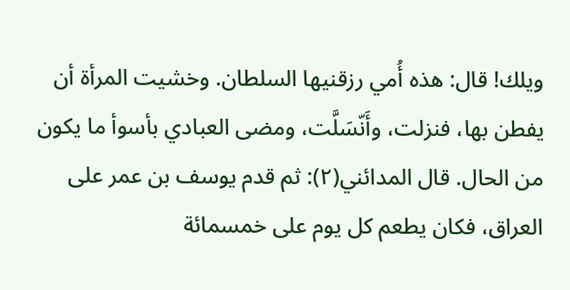ويلك! قال: هذه أُمي رزقنيها السلطان. وخشيت المرأة أن يفطن بها، فنزلت، وأَنّسَلَّت، ومضى العبادي بأسوأ ما يكون من الحال. قال المدائني(٢): ثم قدم يوسف بن عمر على العراق، فكان يطعم كل يوم على خمسمائة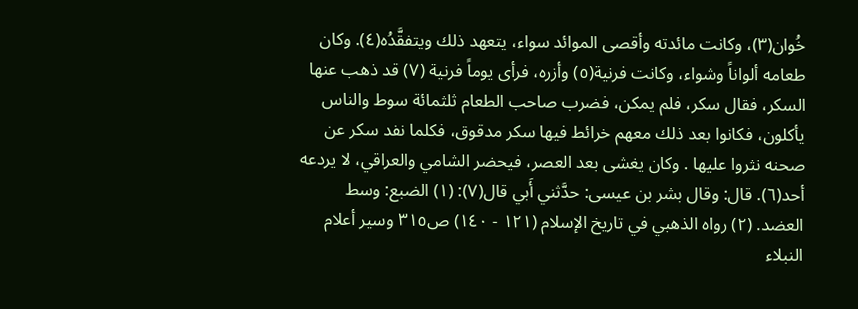خُوان(٣)، وكانت مائدته وأقصى الموائد سواء، يتعهد ذلك ويتفقَّدُه(٤). وكان طعامه ألواناً وشواء، وكانت فرنية(٥) وأزره، فرأى يوماً فرنية (٧) قد ذهب عنها السكر، فقال سكر، فلم يمكن، فضرب صاحب الطعام ثلثمائة سوط والناس يأكلون، فكانوا بعد ذلك معهم خرائط فيها سكر مدقوق، فكلما نفد سكر عن صحنه نثروا عليها . وكان يغشى بعد العصر، فيحضر الشامي والعراقي، لا يردعه أحد(٦). قال: وقال بشر بن عيسى: حدَّثني أَبي قال(٧): (١) الضبع: وسط العضد. (٢) رواه الذهبي في تاريخ الإسلام (١٢١ - ١٤٠) ص٣١٥ وسير أعلام النبلاء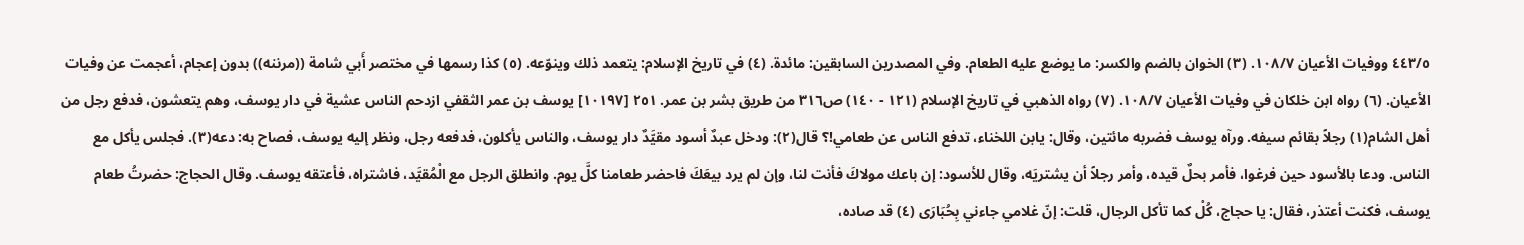٤٤٣/٥ ووفيات الأعيان ١٠٨/٧. (٣) الخوان بالضم والكسر: ما يوضع عليه الطعام. وفي المصدرين السابقين: مائدة. (٤) في تاريخ الإسلام: يتعمد ذلك وينوّعه. (٥) كذا رسمها في مختصر أَبي شامة ((مرننه)) بدون إعجام، أعجمت عن وفيات الأعيان. (٦) رواه ابن خلكان في وفيات الأعيان ١٠٨/٧. (٧) رواه الذهبي في تاريخ الإسلام (١٢١ - ١٤٠) ص٣١٦ من طريق بشر بن عمر. ٢٥١ [١٠١٩٧] يوسف بن عمر الثقفي ازدحم الناس عشية في دار يوسف، وهم يتعشون، فدفع رجل من أهل الشام(١) رجلاً بقائم سيفه. ورآه يوسف فضربه مائتين، وقال: يابن اللخناء، تدفع الناس عن طعامي!؟ قال(٢): ودخل عبدٌ أسود مقيَّدٌ دار يوسف، والناس يأكلون، فدفعه رجل، ونظر إليه يوسف، فصاح به: دعه(٣). فجلس يأكل مع الناس. ودعا بالأسود حين فرغوا، فأمر بحلٌ قيده، وأمر رجلاً أن يشتريَه، وقال للأسود: إن باعك مولاكَ فأنت لنا، وإن لم يرد بيعَكَ فاحضر طعامنا كلَّ يوم. وانطلق الرجل مع الْمُقيَّد، فاشتراه، فأعتقه يوسف. وقال الحجاج: حضرتُ طعام يوسف، فكنت أعتذر، فقال: يا حجاج، كُلْ كما تأكل الرجال، قلت: إنّ غلامي جاءني بِحُبَارَى (٤) قد صاده،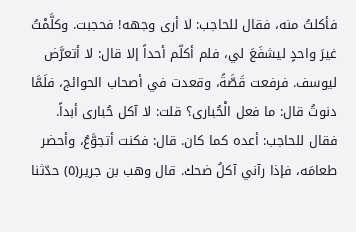فأكلتُ منه، فقال للحاجب: لا أرى وجهه! فحجبت. وكلَّمْتُ غيرَ واحدٍ ليشفَعَ لي، فلم أكلّم أحداً إلا قال: لا أتعرَّض ليوسف. فرفعت قَصَّةً، وقعدت في أصحاب الحوائج، فلَمَّا دنوتُ قال: ما فعل الْحُبارى؟ قلت: لا آكل حُبارى أبداً. فقال للحاجب: أعده كما كان. قال: فكنت أتجوَّعُ، وأحضر طعامَه، فإذا رآني آکلُ ضحك. قال وهب بن جرير(٥) حدّثنا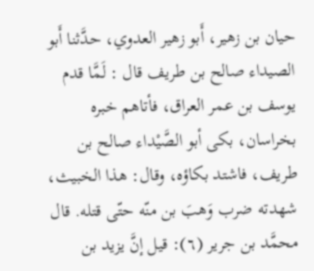حيان بن زهير، أَبو زهير العدوي، حدَّثنا أَبو الصيداء صالح بن طريف قال : لَمَّا قدم يوسف بن عمر العراق، فأتاهم خبره بخراسان، بكى أبو الصَّيْداء صالح بن طريف، فاشتد بكاؤه، وقال: هذا الخبيث، شهدته ضرب وَهبَ بن منّه حتّى قتله. قال محمَّد بن جرير (٦): قيل إنَّ يزيد بن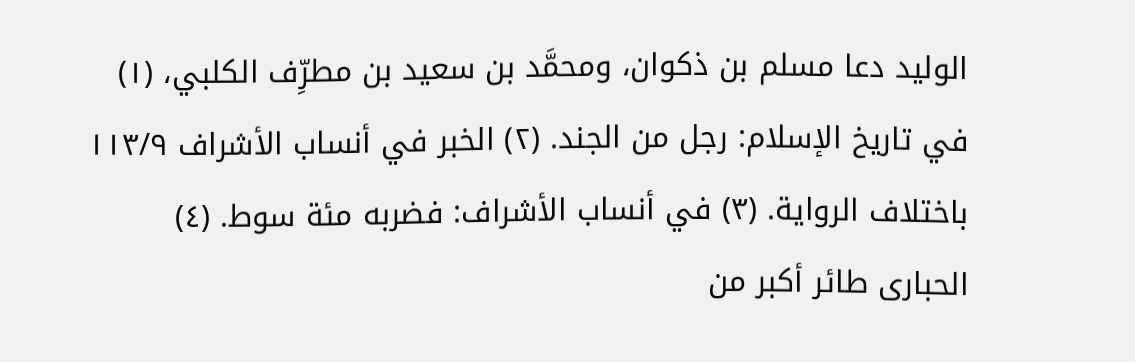الوليد دعا مسلم بن ذكوان، ومحمَّد بن سعيد بن مطرِّف الكلبي، (١) في تاريخ الإسلام: رجل من الجند. (٢) الخبر في أنساب الأشراف ١١٣/٩ باختلاف الرواية. (٣) في أنساب الأشراف: فضربه مئة سوط. (٤) الحبارى طائر أكبر من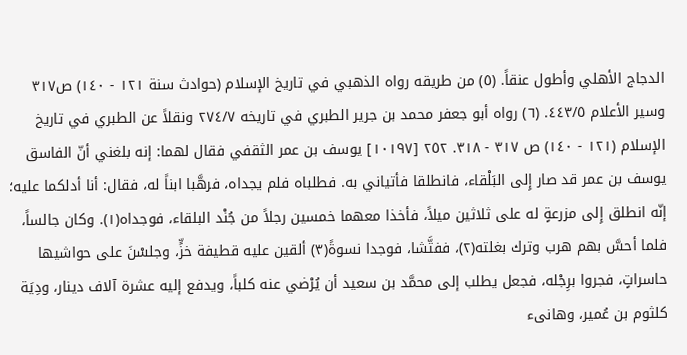الدجاج الأهلي وأطول عنقاً. (٥) من طريقه رواه الذهبي في تاريخ الإسلام (حوادث سنة ١٢١ - ١٤٠) ص٣١٧ وسير الأعلام ٤٤٣/٥. (٦) رواه أبو جعفر محمد بن جرير الطبري في تاريخه ٢٧٤/٧ ونقلاً عن الطبري في تاريخ الإسلام (١٢١ - ١٤٠) ص ٣١٧ - ٣١٨. ٢٥٢ [١٠١٩٧] يوسف بن عمر الثقفي فقال لهما: إنه بلغني أنّ الفاسق يوسف بن عمر قد صار إِلى البَلْقاء، فانطلقا فأتياني به. فطلباه فلم يجداه، فرهَّبا ابناً له، فقال: أنا أدلكما عليه؛ إنّه انطلق إِلى مزرعةٍ له على ثلاثين ميلاً، فأخذا معهما خمسين رجلاً من جُنْد البلقاء، فوجداه(١). وكان جالساً، فلما أحسَّ بهم هرب وترك بغلته(٢)، ففتَّشا، فوجدا نسوةً(٣) ألقين عليه قطيفة خزٍّ، وجلسْنَ على حواشيها حاسراتٍ، فجروا برِجْله، فجعل يطلب إلى محمَّد بن سعيد أن يُرْضي عنه كلباً، ويدفع إليه عشرة آلاف دينار، ودِيَة كلثوم بن عُمير، وهانىء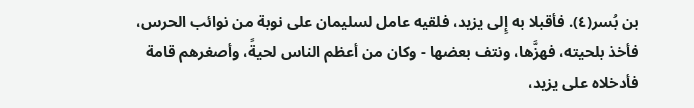بن بُسر(٤). فأقبلا به إِلى يزيد، فلقيه عامل لسليمان على نوبة من نوائب الحرس، فأخذ بلحيته، فهزَّها، ونتف بعضها - وكان من أعظم الناس لحيةً، وأصغرهم قامة فأدخلاه على يزيد،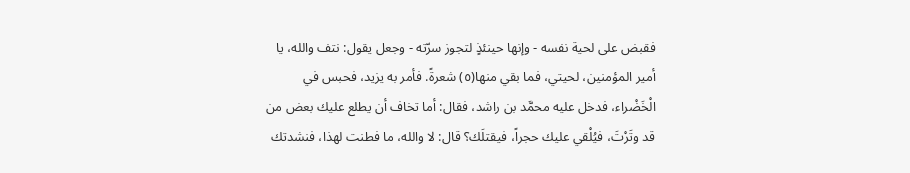فقبض على لحية نفسه - وإنها حينئذٍ لتجوز سرّته - وجعل يقول: نتف والله، يا أمير المؤمنين، لحيتي، فما بقي منها(٥) شعرةً. فأمر به يزيد، فحبس في الْخَضْراء، فدخل عليه محمَّد بن راشد، فقال: أما تخاف أن يطلع عليك بعض من قد وتَرْتَ، فيُلْقي عليك حجراً، فيقتلَك؟ قال: لا والله، ما فطنت لهذا، فنشدتك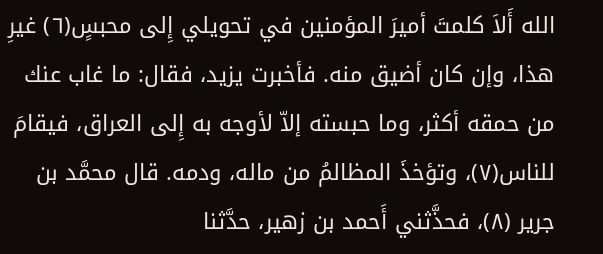الله أَلاَ كلمتَ أميرَ المؤمنين في تحويلي إِلى محبسٍ(٦) غيرِ هذا، وإن كان أضيق منه. فأخبرت يزيد، فقال: ما غاب عنك من حمقه أكثر، وما حبسته إلاّ لأوجه به إِلى العراق، فيقامَ للناس(٧)، وتؤخذَ المظالمُ من ماله، ودمه. قال محمَّد بن جرير (٨)، فحذَّثني أَحمد بن زهير، حدَّثنا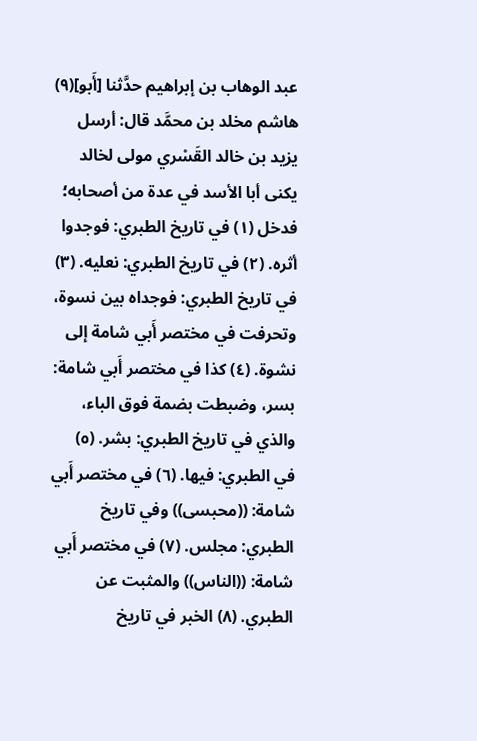عبد الوهاب بن إبراهيم حدَّثنا [أَبو](٩) هاشم مخلد بن محمَّد قال: أرسل يزيد بن خالد القَسْري مولى لخالد يكنى أبا الأسد في عدة من أصحابه؛ فدخل (١) في تاريخ الطبري: فوجدوا أثره. (٢) في تاريخ الطبري: نعليه. (٣) في تاريخ الطبري: فوجداه بين نسوة، وتحرفت في مختصر أَبي شامة إلى نشوة. (٤) كذا في مختصر أَبي شامة: بسر، وضبطت بضمة فوق الباء، والذي في تاريخ الطبري: بشر. (٥) في الطبري: فيها. (٦) في مختصر أَبي شامة: ((محبسى)) وفي تاريخ الطبري: مجلس. (٧) في مختصر أَبي شامة: ((الناس)) والمثبت عن الطبري. (٨) الخبر في تاريخ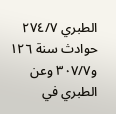الطبري ٢٧٤/٧ حوادث سنة ١٢٦ و٣٠٧/٧ وعن الطبري في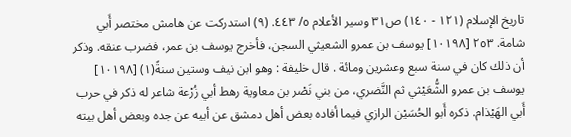تاريخ الإسلام (١٢١ - ١٤٠) ص٣١ وسير الأعلام ٥/ ٤٤٣. (٩) استدركت عن هامش مختصر أَبي شامة. ٢٥٣ [١٠١٩٨] يوسف بن عمرو الشعيثي السجن، فأخرج يوسف بن عمر، فضرب عنقه. وذكر أن ذلك كان في سنة سبع وعشرين ومائة . قال خليفة : وهو ابن نيف وستين سنةً(١) [١٠١٩٨] يوسف بن عمرو الشُّعَيْثي ثم النَّضري، من بني نَصْر بن معاوية رهط أبي زُرْعة شاعر له ذكر في حرب أَبي الهَيْذام. ذكره أَبو الحُسَيْن الرازي فيما أفاده بعض أهل دمشق عن أبيه عن جده وبعض أهل بيته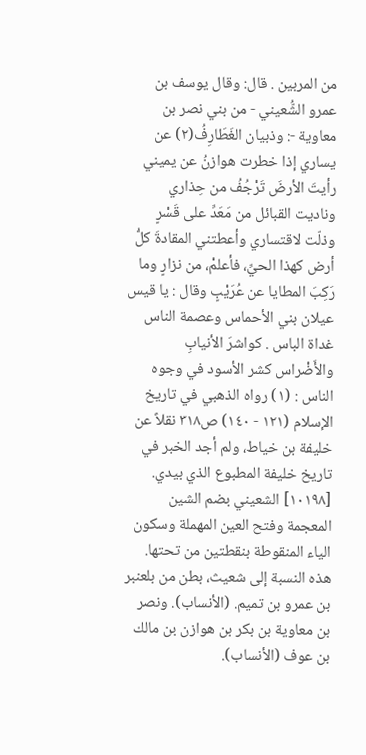من المربين . قال: وقال يوسف بن عمرو الشُّعيني - من بني نصر بن معاوية -: وذبيان الغَطَارِفُ(٢) عن يساري إذا خطرت هوازنُ عن يميني رأيتَ الأرضَ تَرْجُفُ من حِذاري وناديت القبائل من مَعَدِّ على قَسْرٍ وذلّت لاقتساري وأعطتني المقادةَ كلُّ أرض كهذا الحيِّ، فأعلمْ، من نزارٍ وما رَكِبَ المطايا عن عُرَيْبٍ وقال : يا قيس عيلان بني الأحماس وعصمة الناس غداة الباس . كواشرَ الأنيابِ والأَضْراس كشر الأسود في وجوه الناس : (١) رواه الذهبي في تاريخ الإسلام (١٢١ - ١٤٠) ص٣١٨ نقلاً عن خليفة بن خياط، ولم أجد الخبر في تاريخ خليفة المطبوع الذي بيدي. [١٠١٩٨] الشعيني بضم الشين المعجمة وفتح العين المهملة وسكون الياء المنقوطة بنقطتين من تحتها. هذه النسبة إلى شعيث، بطن من بلعنبر بن عمرو بن تميم. (الأنساب). ونصر بن معاوية بن بكر بن هوازن بن مالك بن عوف (الأنساب).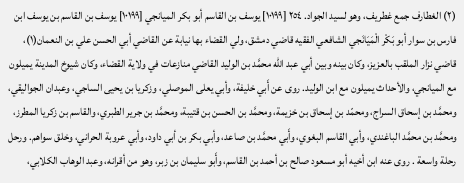(٢) الغطارف جمع غطريف، وهو لسيد الجواد. ٢٥٤ [١٠١٩٩] يوسف بن القاسم أبو بكر الميانجي [١٠١٩٩] يوسف بن القاسم بن يوسف ابن فارس بن سوار أبو بَكْر الْمَيَانَجي الشافعي الفقيه قاضي دمشق، ولي القضاء بها نيابة عن القاضي أبي الحسن علي بن النعمان(١)، قاضي نزار الملقب بالعزيز، وكان بينه وبين أبي عبد اللّه محمَّد بن الوليد القاضي منازعات في ولاية القضاء، وكان شيوخ المدينة يميلون مع الميانجي، والأحداث يميلون مع ابن الوليد. روى عن أَبي خليفة، وأبي يعلى الموصلي، وزكريا بن يحيى الساجي، وعبدان الجواليقي، ومحمَّد بن إسحاق السراج، ومحمّد بن إسحاق بن خزيمة، ومحمَّد بن الحسن بن قتيبة، ومحمَّد بن جرير الطبري، والقاسم بن زكريا المطرز، ومحمَّد بن محمَّد الباغندي، وأبي القاسم البغوي، وأَبي محمَّد بن صاعد، وأبي بكر بن أبي داود، وأبي عروبة الحراني، وخلق سواهم. ورحل رحلة واسعة . روى عنه ابن أخيه أبو مسعود صالح بن أحمد بن القاسم، وأَبو سليمان بن زبر، وهو من أقرانه، وعبد الوهاب الكلابي،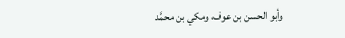وأبو الحسن بن عوف، ومكي بن محمَّد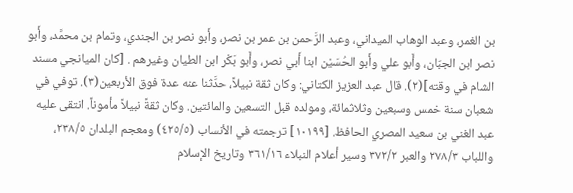بن الغمر، وعبد الوهاب الميداني، وعبد الرَّحمن بن عمر بن نصر، وأَبو نصر بن الجندي، وتمام بن محمَّد، وأَبو نصر ابن الجبّان، وأَبو علي وأَبو الحُسَيْن ابنا أَبي نصر، وأَبو بَكْر ابن الطيان وغيرهم . [كان الميانجي مسند الشام في وقته](٢). قال عبد العزيز الكتاني: وكان ثقة نبيلاً، حدَّثنا عنه عدة فوق الأربعين(٣). توفي في شعبان سنة خمس وسبعين وثلاثمائة، ومولده قبل التسعين والمائتين. وكان ثقةً نبيلاً مأموناً. انتقى عليه عبد الغني بن سعيد المصري الحافظ. [١٠١٩٩] ترجمته في الأنساب (٤٢٥/٥) ومعجم البلدان ٢٣٨/٥، واللباب ٢٧٨/٣ والعبر ٣٧٢/٢ وسير أعلام النبلاء ٣٦١/١٦ وتاريخ الإسلام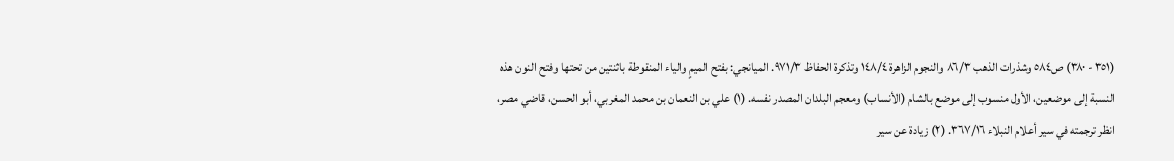(٣٥١ - ٣٨٠) ص٥٨٤ وشذرات الذهب ٨٦/٣ والنجوم الزاهرة ١٤٨/٤ وتذكرة الحفاظ ٩٧١/٣. الميانجي: بفتح الميمٍ والياء المنقوطة باثنتين من تحتها وفتح النون هذه النسبة إلى موضعين، الأول منسوب إلى موضع بالشام (الأنساب) ومعجم البلدان المصدر نفسه. (١) علي بن النعمان بن محمد المغربي، أبو الحسن، قاضي مصر، انظر ترجمته في سير أعلام النبلاء ٣٦٧/١٦. (٢) زيادة عن سير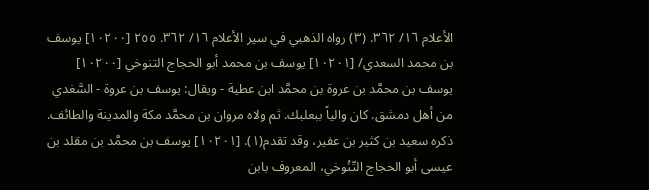الأعلام ١٦/ ٣٦٢. (٣) رواه الذهبي في سير الأعلام ١٦/ ٣٦٢. ٢٥٥ [١٠٢٠٠] يوسف بن محمد السعدي/ [١٠٢٠١] يوسف بن محمد أبو الحجاج التنوخي [١٠٢٠٠] يوسف بن محمَّد بن عروة بن محمَّد ابن عطية - ويقال: يوسف بن عروة - السَّغدي من أهل دمشق. كان والياً ببعلبك. ثم ولاه مروان بن محمَّد مكة والمدينة والطائف. ذكره سعيد بن كثير بن عفير، وقد تقدم(١). [١٠٢٠١] يوسف بن محمَّد بن مقلد بن عيسى أبو الحجاج التّنُوخي، المعروف بابن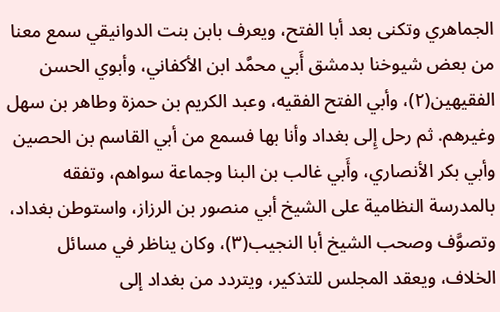الجماهري وتکنی بعد أبا الفتح، ويعرف بابن بنت الدوانيقي سمع معنا من بعض شيوخنا بدمشق أَبي محمَّد ابن الأكفاني، وأبوي الحسن الفقيهين(٢)، وأبي الفتح الفقيه، وعبد الكريم بن حمزة وطاهر بن سهل وغيرهم. ثم رحل إِلى بغداد وأنا بها فسمع من أبي القاسم بن الحصين وأبي بكر الأنصاري، وأَبي غالب بن البنا وجماعة سواهم، وتفقه بالمدرسة النظامية على الشيخ أبي منصور بن الرزاز، واستوطن بغداد، وتصوَّف وصحب الشيخ أبا النجيب(٣)، وكان يناظر في مسائل الخلاف، ويعقد المجلس للتذكير، ويتردد من بغداد إلى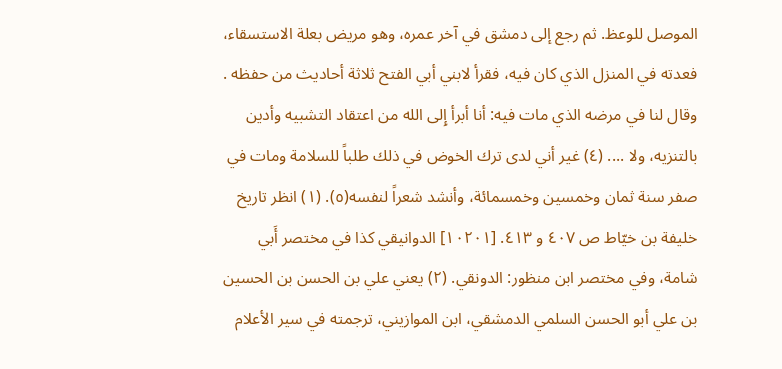الموصل للوعظ. ثم رجع إلى دمشق في آخر عمره، وهو مريض بعلة الاستسقاء، فعدته في المنزل الذي كان فيه، فقرأ لابني أبي الفتح ثلاثة أحادیث من حفظه . وقال لنا في مرضه الذي مات فيه: أنا أبرأ إِلى الله من اعتقاد التشبيه وأدين بالتنزيه، ولا .... (٤) غير أني لدى ترك الخوض في ذلك طلباً للسلامة ومات في صفر سنة ثمان وخمسين وخمسمائة، وأنشد شعراً لنفسه(٥). (١) انظر تاريخ خليفة بن خيّاط ص ٤٠٧ و ٤١٣. [١٠٢٠١] الدوانيقي كذا في مختصر أَبي شامة، وفي مختصر ابن منظور: الدونقي. (٢) يعني علي بن الحسن بن الحسين بن علي أبو الحسن السلمي الدمشقي، ابن الموازيني، ترجمته في سير الأعلام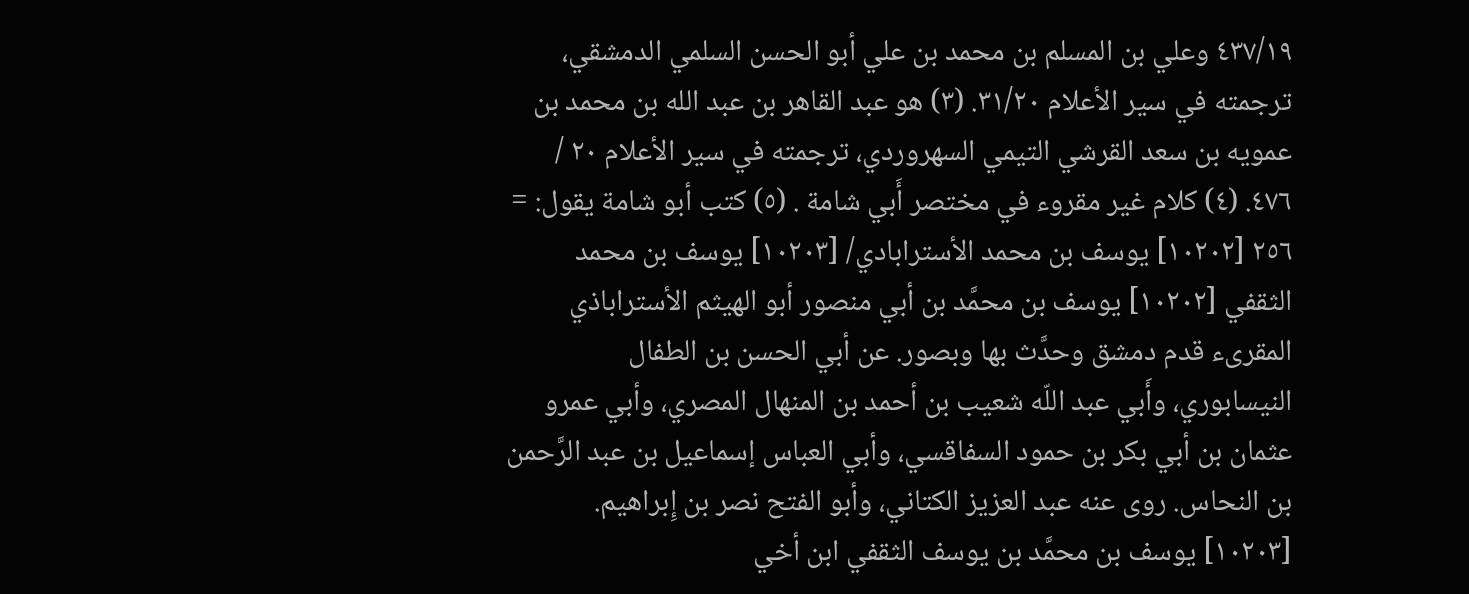٤٣٧/١٩ وعلي بن المسلم بن محمد بن علي أبو الحسن السلمي الدمشقي، ترجمته في سير الأعلام ٣١/٢٠. (٣) هو عبد القاهر بن عبد الله بن محمد بن عمويه بن سعد القرشي التيمي السهروردي، ترجمته في سير الأعلام ٢٠ / ٤٧٦. (٤) كلام غير مقروء في مختصر أَبي شامة . (٥) كتب أبو شامة يقول: = ٢٥٦ [١٠٢٠٢] يوسف بن محمد الأسترابادي/ [١٠٢٠٣] يوسف بن محمد الثقفي [١٠٢٠٢] يوسف بن محمَّد بن أبي منصور أبو الهيثم الأستراباذي المقرىء قدم دمشق وحدَّث بها وبصور. عن أبي الحسن بن الطفال النيسابوري، وأَبي عبد اللّه شعيب بن أحمد بن المنهال المصري، وأبي عمرو عثمان بن أبي بكر بن حمود السفاقسي، وأبي العباس إسماعيل بن عبد الرَّحمن بن النحاس. روى عنه عبد العزيز الكتاني، وأبو الفتح نصر بن إِبراهيم. [١٠٢٠٣] يوسف بن محمَّد بن يوسف الثقفي ابن أخي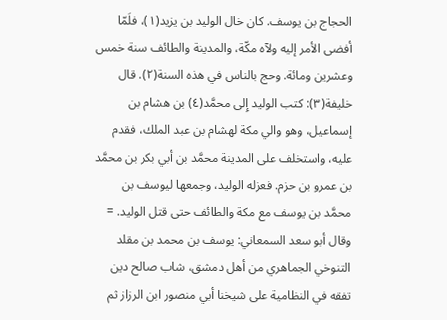الحجاج بن يوسف. كان خال الوليد بن يزيد(١)، فلَمّا أفضى الأمر إليه ولآه مكّة، والمدينة والطائف سنة خمس وعشرين ومائة. وحج بالناس في هذه السنة(٢). قال خليفة(٣): كتب الوليد إِلى محمَّد(٤) بن هشام بن إسماعيل، وهو والي مكة لهشام بن عبد الملك، فقدم عليه، واستخلف على المدينة محمَّد بن أبي بكر بن محمَّد بن عمرو بن حزم. فعزله الوليد، وجمعها ليوسف بن محمَّد بن يوسف مع مكة والطائف حتى قتل الوليد. = وقال أبو سعد السمعاني: يوسف بن محمد بن مقلد التنوخي الجماهري من أهل دمشق، شاب صالح دين تفقه في النظامية على شيخنا أبي منصور ابن الرزاز ثم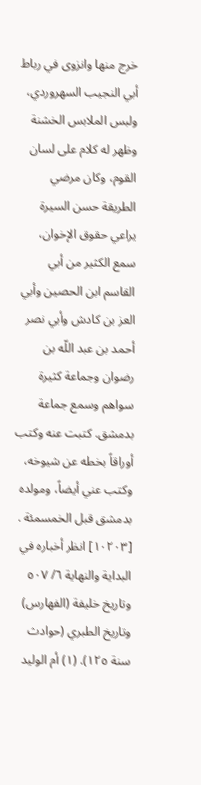خرج منها وانزوى في رباط أبي النجيب السهروردي، ولبس الملابس الخشنة وظهر له كلام على لسان القوم، وكان مرضي الطريقة حسن السيرة يراعي حقوق الإخوان، سمع الكثير من أبي القاسم ابن الحصين وأبي العز بن كادش وأبي نصر أحمد بن عبد اللّه بن رضوان وجماعة كثيرة سواهم وسمع جماعة بدمشق. كتبت عنه وكتب أوراقاً بخطه عن شيوخه، وكتب عني أيضاً، ومولده بدمشق قبل الخمسمئة . [١٠٢٠٣] انظر أخباره في البداية والنهاية ٦/ ٥٠٧ وتاريخ خليفة (الفهارس) وتاريخ الطبري (حوادث سنة ١٢٥). (١) أم الوليد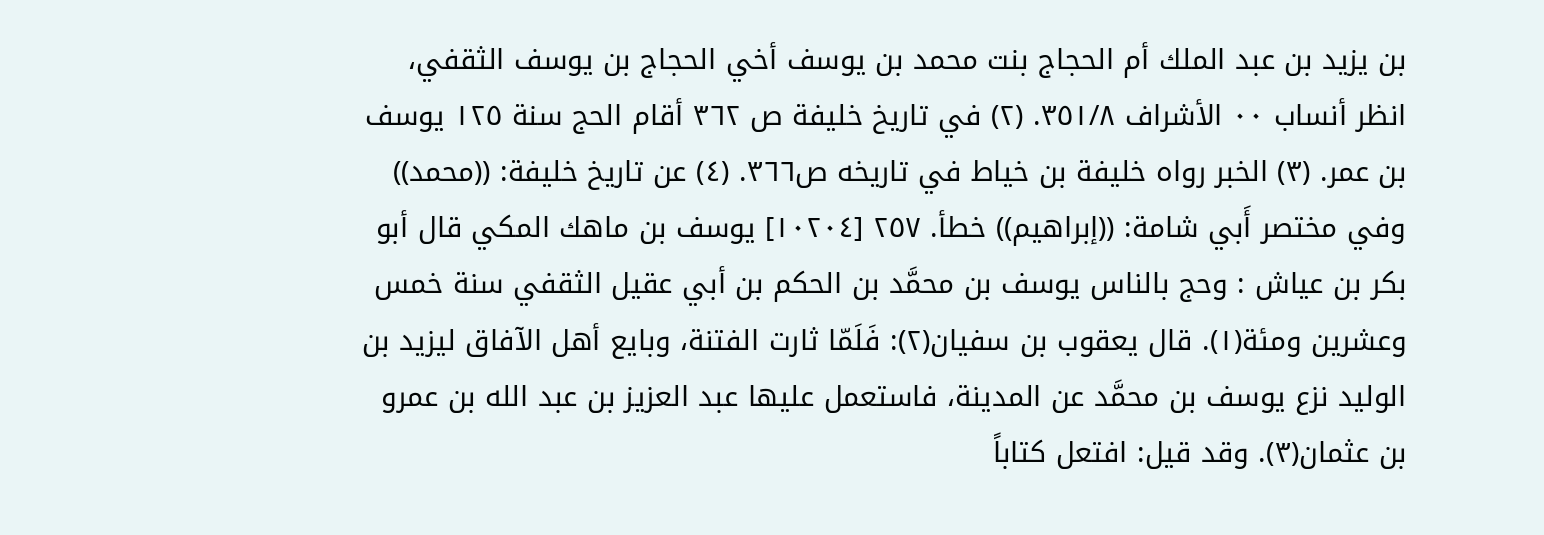بن يزيد بن عبد الملك أم الحجاج بنت محمد بن يوسف أخي الحجاج بن يوسف الثقفي، انظر أنساب ٠٠ الأشراف ٣٥١/٨. (٢) في تاريخ خليفة ص ٣٦٢ أقام الحج سنة ١٢٥ يوسف بن عمر. (٣) الخبر رواه خليفة بن خياط في تاريخه ص٣٦٦. (٤) عن تاريخ خليفة: ((محمد)) وفي مختصر أَبي شامة: ((إبراهيم)) خطأ. ٢٥٧ [١٠٢٠٤] يوسف بن ماهك المكي قال أبو بكر بن عياش : وحج بالناس يوسف بن محمَّد بن الحكم بن أبي عقيل الثقفي سنة خمس وعشرين ومئة(١). قال يعقوب بن سفيان(٢): فَلَمّا ثارت الفتنة، وبايع أهل الآفاق ليزيد بن الوليد نزع يوسف بن محمَّد عن المدينة، فاستعمل عليها عبد العزيز بن عبد الله بن عمرو بن عثمان(٣). وقد قيل: افتعل كتاباً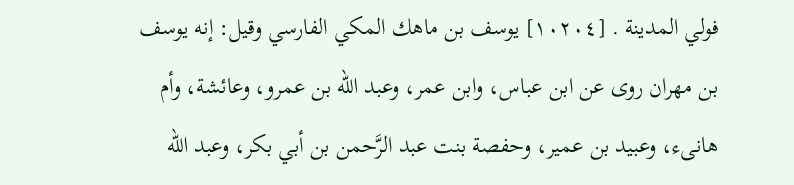فولي المدينة . [١٠٢٠٤] يوسف بن ماهك المكي الفارسي وقيل: إنه يوسف بن مهران روى عن ابن عباس، وابن عمر، وعبد الله بن عمرو، وعائشة، وأم هانىء، وعبيد بن عمير، وحفصة بنت عبد الرَّحمن بن أبي بكر، وعبد اللّه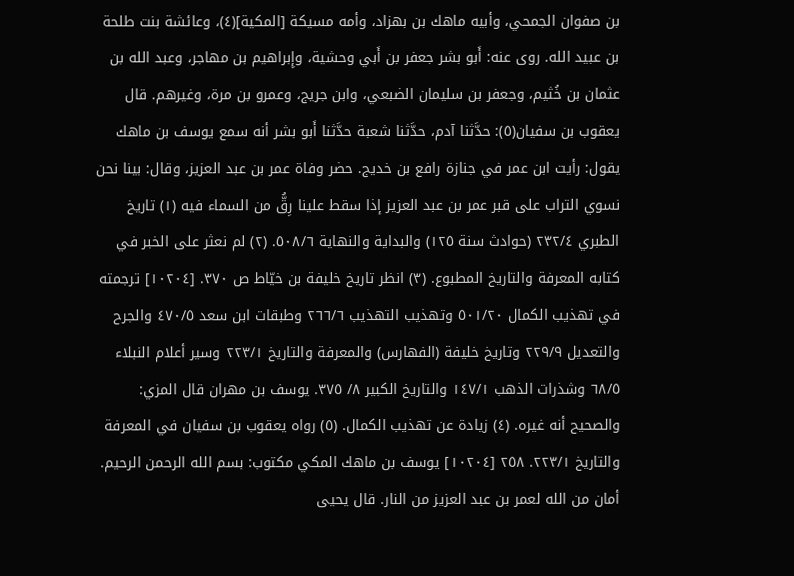بن صفوان الجمحي، وأبيه ماهك بن بهزاد، وأمه مسيكة [المكية](٤)، وعائشة بنت طلحة بن عبيد الله. روى عنه: أَبو بشر جعفر بن أَبي وحشية، وإِبراهيم بن مهاجر، وعبد الله بن عثمان بن خُثيم، وجعفر بن سليمان الضبعي، وابن جريج، وعمرو بن مرة، وغيرهم. قال يعقوب بن سفيان(٥): حدَّثنا آدم، حدَّثنا شعبة حدَّثنا أَبو بشر أنه سمع يوسف بن ماهك يقول: رأيت ابن عمر في جنازة رافع بن خديج. حضر وفاة عمر بن عبد العزيز، وقال: بينا نحن نسوي التراب على قبر عمر بن عبد العزيز إذا سقط علينا رِقُّ من السماء فيه (١) تاريخ الطبري ٢٣٢/٤ (حوادث سنة ١٢٥) والبداية والنهاية ٥٠٨/٦. (٢) لم نعثر على الخبر في كتابه المعرفة والتاريخ المطبوع. (٣) انظر تاريخ خليفة بن خيّاط ص ٣٧٠. [١٠٢٠٤] ترجمته في تهذيب الكمال ٥٠١/٢٠ وتهذيب التهذيب ٢٦٦/٦ وطبقات ابن سعد ٤٧٠/٥ والجرح والتعديل ٢٢٩/٩ وتاريخ خليفة (الفهارس) والمعرفة والتاريخ ٢٢٣/١ وسير أعلام النبلاء ٦٨/٥ وشذرات الذهب ١٤٧/١ والتاريخ الكبير ٨/ ٣٧٥. يوسف بن مهران قال المزي: والصحيح أنه غيره. (٤) زيادة عن تهذيب الكمال. (٥) رواه يعقوب بن سفيان في المعرفة والتاريخ ٢٢٣/١. ٢٥٨ [١٠٢٠٤] يوسف بن ماهك المكي مكتوب: بسم الله الرحمن الرحيم. أمان من الله لعمر بن عبد العزيز من النار. قال يحيى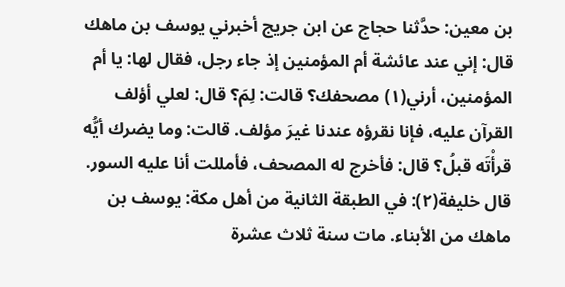بن معين: حدَّثنا حجاج عن ابن جريج أخبرني يوسف بن ماهك قال: إني عند عائشة أم المؤمنين إذ جاء رجل، فقال لها: يا أم المؤمنين، أرني(١) مصحفك؟ قالت: لِمَ؟ قال: لعلي أؤلف القرآن عليه، فإنا نقرؤه عندنا غيرَ مؤلف. قالت: وما يضرك أيُّه قرأْتَه قبلُ؟ قال: فأخرج له المصحف، فأمللت أنا عليه السور. قال خليفة(٢): في الطبقة الثانية من أهل مكة: يوسف بن ماهك من الأبناء. مات سنة ثلاث عشرة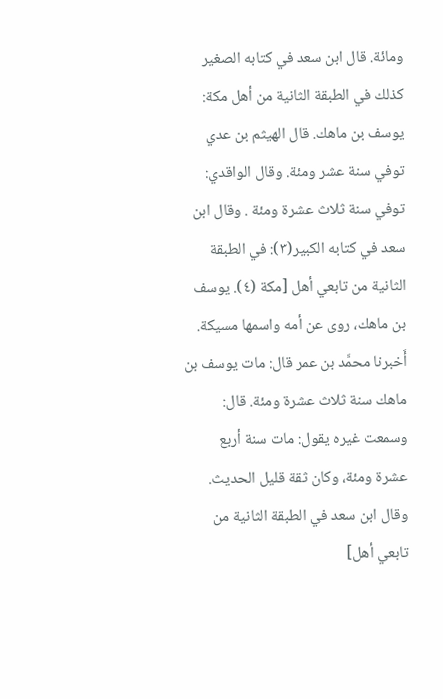ومائة. قال ابن سعد في كتابه الصغير كذلك في الطبقة الثانية من أهل مكة: يوسف بن ماهك. قال الهيثم بن عدي توفي سنة عشر ومئة. وقال الواقدي: توفي سنة ثلاث عشرة ومئة . وقال ابن سعد في كتابه الكبير(٣): في الطبقة الثانية من تابعي أهل [مكة (٤). يوسف بن ماهك، روى عن أمه واسمها مسيكة. أَخبرنا محمَّد بن عمر قال: مات يوسف بن ماهك سنة ثلاث عشرة ومئة. قال: وسمعت غيره يقول: مات سنة أربع عشرة ومئة، وكان ثقة قليل الحديث. وقال ابن سعد في الطبقة الثانية من تابعي أهل]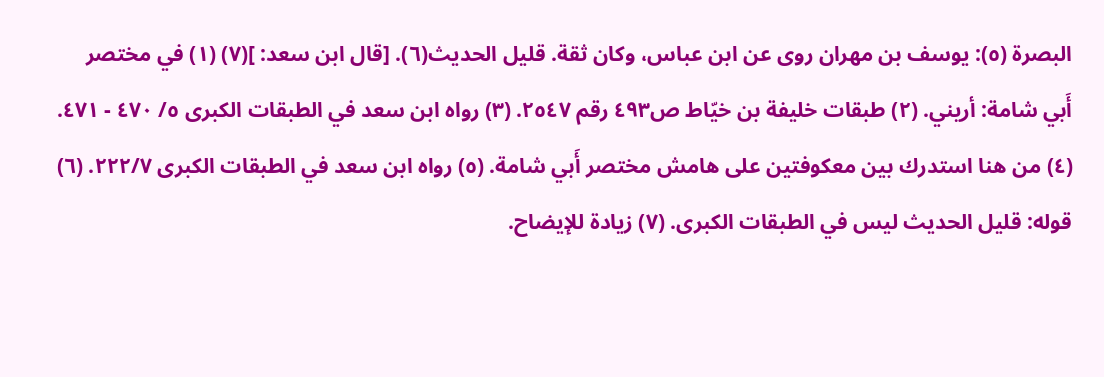البصرة (٥): يوسف بن مهران روى عن ابن عباس، وكان ثقة. قليل الحديث(٦). [قال ابن سعد: ](٧) (١) في مختصر أَبي شامة: أريني. (٢) طبقات خليفة بن خيّاط ص٤٩٣ رقم ٢٥٤٧. (٣) رواه ابن سعد في الطبقات الكبرى ٥/ ٤٧٠ - ٤٧١. (٤) من هنا استدرك بين معكوفتين على هامش مختصر أَبي شامة. (٥) رواه ابن سعد في الطبقات الكبرى ٢٢٢/٧. (٦) قوله: قليل الحديث ليس في الطبقات الكبرى. (٧) زيادة للإيضاح.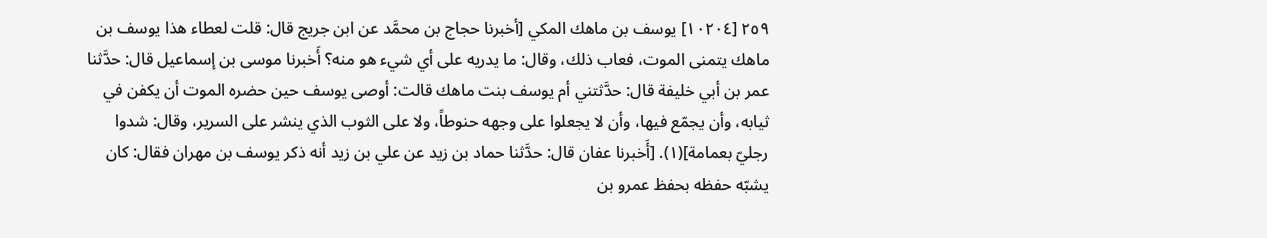٢٥٩ [١٠٢٠٤] يوسف بن ماهك المكي [أخبرنا حجاج بن محمَّد عن ابن جريج قال: قلت لعطاء هذا يوسف بن ماهك يتمنى الموت، فعاب ذلك، وقال: ما يدريه على أي شيء هو منه؟ أَخبرنا موسى بن إسماعيل قال: حدَّثنا عمر بن أبي خليفة قال: حدَّثتني أم يوسف بنت ماهك قالت: أوصى يوسف حين حضره الموت أن يكفن في ثيابه، وأن يجمّع فيها، وأن لا يجعلوا على وجهه حنوطاً، ولا على الثوب الذي ينشر على السرير، وقال: شدوا رجليّ بعمامة](١). [أَخبرنا عفان قال: حدَّثنا حماد بن زيد عن علي بن زيد أنه ذكر يوسف بن مهران فقال: كان يشبّه حفظه بحفظ عمرو بن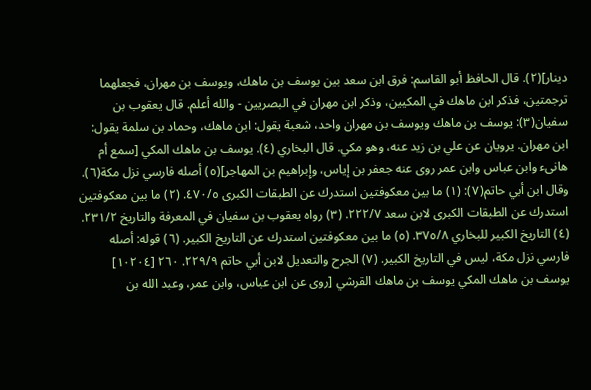دينار](٢). قال الحافظ أبو القاسم: فرق ابن سعد بين يوسف بن ماهك، ويوسف بن مهران، فجعلهما ترجمتين، فذكر ابن ماهك في المكيين، وذكر ابن مهران في البصريين - والله أعلم. قال يعقوب بن سفيان(٣): يوسف بن ماهك ويوسف بن مهران واحد، شعبة يقول: ابن ماهك، وحماد بن سلمة يقول: ابن مهران. يرويان عن علي بن زيد عنه، وهو مكي. قال البخاري (٤). يوسف بن ماهك المكي [سمع أم هانىء وابن عباس وابن عمر روى عنه جعفر بن إياس، وإِبراهيم بن المهاجر](٥) أصله فارسي نزل مكة(٦). وقال ابن أبي حاتم(٧): (١) ما بين معكوفتين استدرك عن الطبقات الكبرى ٤٧٠/٥. (٢) ما بين معكوفتين استدرك عن الطبقات الكبرى لابن سعد ٢٢٢/٧. (٣) رواه يعقوب بن سفيان في المعرفة والتاريخ ٢٣١/٢. (٤) التاريخ الكبير للبخاري ٣٧٥/٨. (٥) ما بين معكوفتين استدرك عن التاريخ الكبير. (٦) قوله: أصله فارسي نزل مكة، ليس في التاريخ الكبير. (٧) الجرح والتعديل لابن أبي حاتم ٢٢٩/٩. ٢٦٠ [١٠٢٠٤] يوسف بن ماهك المكي يوسف بن ماهك القرشي [روى عن ابن عباس، وابن عمر، وعبد الله بن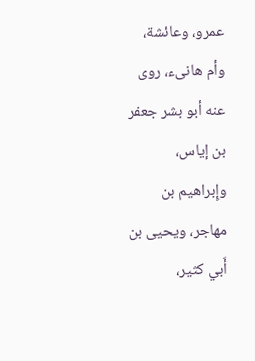عمرو، وعائشة، وأم هانىء، روى عنه أبو بشر جعفر بن إياس، وإِبراهيم بن مهاجر، ويحيى بن أَبي كثير،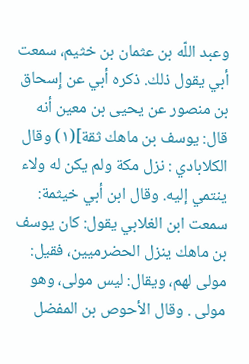وعبد اللّه بن عثمان بن خثيم، سمعت أبي يقول ذلك. ذكره أبي عن إِسحاق بن منصور عن يحيى بن معين أنه قال: يوسف بن ماهك ثقة](١) وقال الكلابادي : نزل مكة ولم یکن له ولاء ينتمي إليه. وقال ابن أبي خيثمة: سمعت ابن الغلابي يقول: كان يوسف بن ماهك ينزل الحضرميين، فقيل: مولى لهم، ويقال: ليس مولى، وهو مولی . وقال الأحوص بن المفضل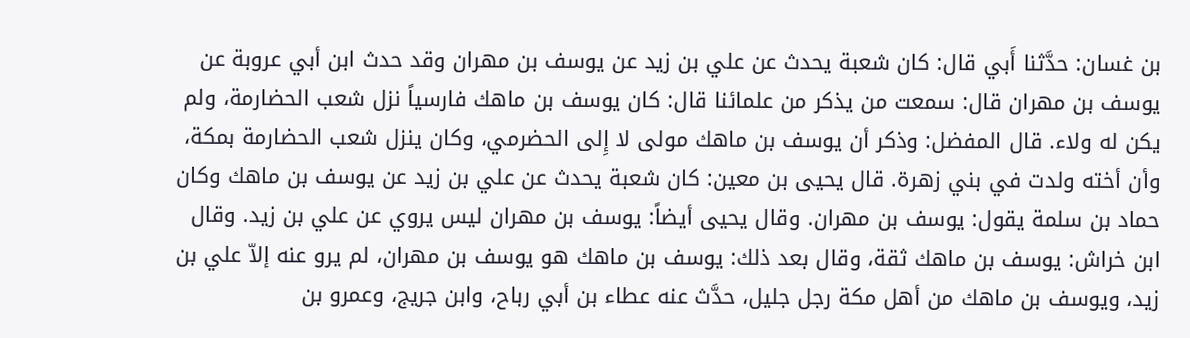بن غسان: حدَّثنا أَبي قال: كان شعبة يحدث عن علي بن زيد عن يوسف بن مهران وقد حدث ابن أبي عروبة عن يوسف بن مهران قال: سمعت من يذكر من علمائنا قال: كان يوسف بن ماهك فارسياً نزل شعب الحضارمة، ولم يكن له ولاء. قال المفضل: وذكر أن يوسف بن ماهك مولى لا إِلى الحضرمي، وكان ينزل شعب الحضارمة بمكة، وأن أخته ولدت في بني زهرة. قال يحيى بن معين: كان شعبة يحدث عن علي بن زيد عن يوسف بن ماهك وكان حماد بن سلمة يقول: يوسف بن مهران. وقال یحیی أيضاً: يوسف بن مهران لیس یروي عن علي بن زيد. وقال ابن خراش: يوسف بن ماهك ثقة، وقال بعد ذلك: يوسف بن ماهك هو يوسف بن مهران، لم يرو عنه إلاّ علي بن زيد، ويوسف بن ماهك من أهل مكة رجل جليل، حدَّث عنه عطاء بن أبي رباح، وابن جريج، وعمرو بن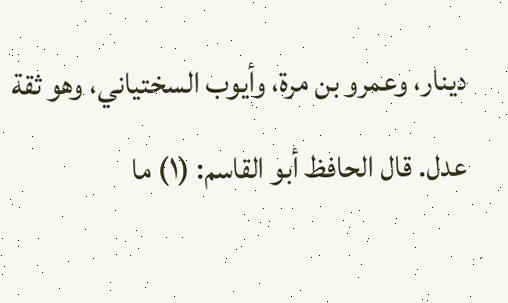دينار، وعمرو بن مرة، وأيوب السختياني، وهو ثقة عدل. قال الحافظ أبو القاسم: (١) ما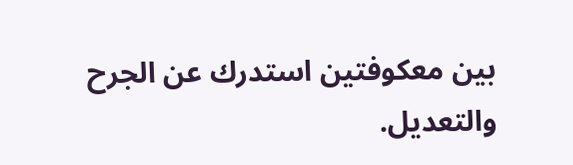بين معكوفتين استدرك عن الجرح والتعديل.